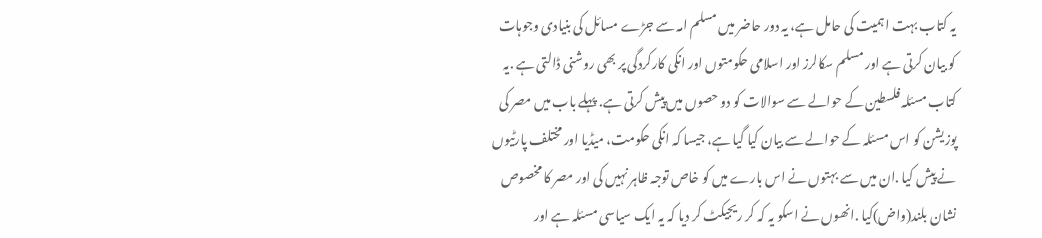یہ کتاب بہت اہمیت کی حامل ہے، یہ دور حاضر میں مسلم امہ سے جڑے مسائل کی بنیادی وجوہات کو بیان کرتی ہے اور مسلم سکالرز اور اسلامی حکومتوں اور انکی کارکردگی پر بھی روشنی ڈالتی ہے .یہ کتاب مسئلہ فلسطین کے حوالے سے سوالات کو دو حصوں میں پیش کرتی ہے. پہلے باب میں مصر کی پوزیشن کو اس مسئلہ کے حوالے سے بیان کیا گیا ہے، جیسا کہ انکی حکومت، میڈیا اور مختلف پارٹیوں نے پیش کیا .ان میں سے بہتوں نے اس بارے میں کو خاص توجہ ظاہر نہیں کی اور مصر کا مخصوص نشان بلند(واض)کیا .انھوں نے اسکو یہ کہ کر ریجیکٹ کر دیا کہ یہ ایک سیاسی مسئلہ ہے اور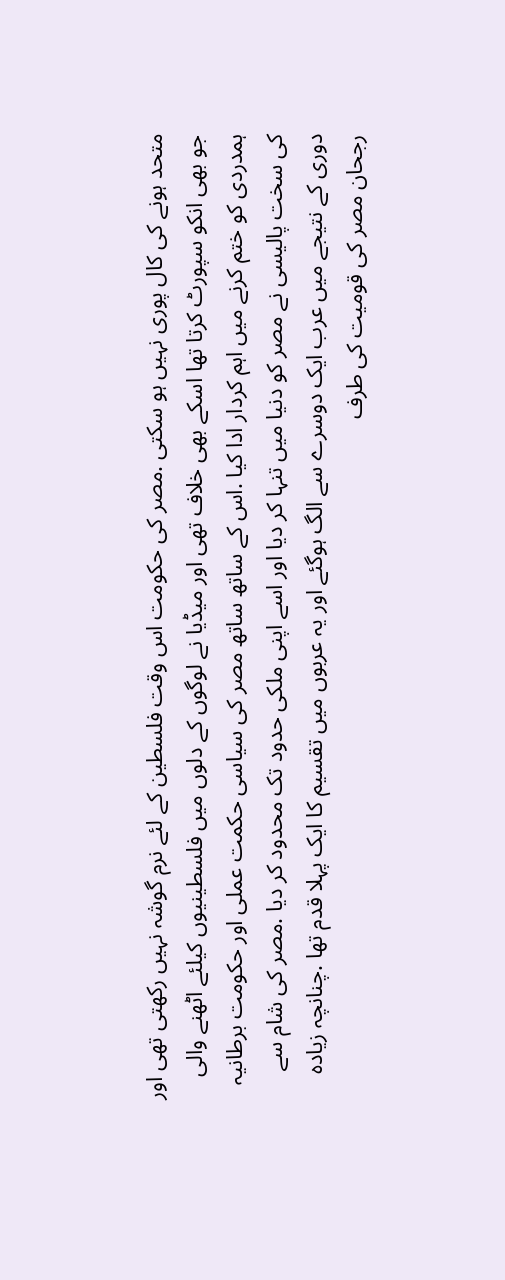متحد ہونے کی کال پوری نہیں ہو سکتی .مصر کی حکومت اس وقت فلسطین کے لئے نرم گوشہ نہیں رکھتی تھی اور جو بھی انکو سپورٹ کرتا تھا اسکے بھی خلاف تھی اور میڈیا نے لوگوں کے دلوں میں فلسطینیوں کیلئے اٹھنے والی ہمدردی کو ختم کرنے میں اہم کردار ادا کیا .اس کے ساتھ ساتھ مصر کی سیاسی حکمت عملی اور حکومت برطانیہ کی سخت پالیسی نے مصر کو دنیا میں تنہا کر دیا اور اسے اپنی ملکی حدود تک محدود کر دیا .مصر کی شام سے دوری کے نتیجے میں عرب ایک دوسرے سے الگ ہوگئے اور یہ عربوں میں تقسیم کا ایک پہلا قدم تھا .چنانچہ زیادہ رجحان مصر کی قومیت کی طرف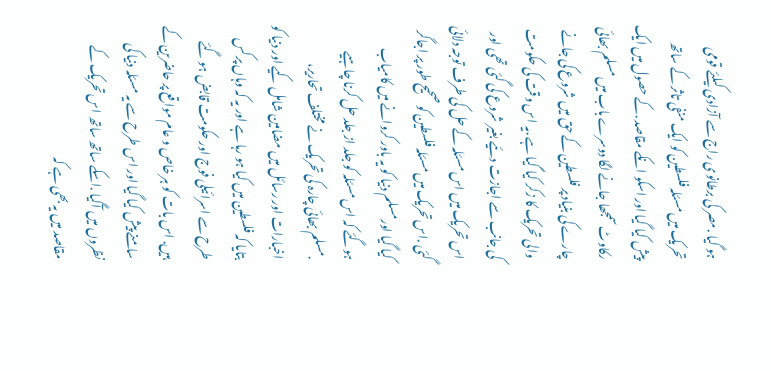ہو گیا .مصر کی برطانوی راج سے آزادی کیلئے قومی تحریک میں مسئلہ فلسطین کو ایک منفی تاثر کے ساتھ پیش کیا گیا اور اسکو انکے مقاصد .کے حصول میں ایک رکاوٹ سمجھا جانے لگا دوسرے باب میں مسلم بھائی چارے کی بنیاد پر فلسطین کے حق میں شروع کی جانے والی تحریک کا زکر کیا گیا ہے .یہ اس وقت کی حکومت کی جانب سے اجازت دئیے بغیر شروع کی گئی تھی اور اس تحریک میں اس مسئلہ کے حل کی طرف توجہ دلائی گئی .اس تحریک میں مسئلہ فلسطین کو صحیح طور پر اجاگر کیا گیا اورمسلم دنیا کو یہ باور کروانے میں کامیاب ہوگئے کہ اس مسئلہ کو جلد از جلد حل کرنا چاہیے .مسلم بھائی چارہ کی تحریک نے مختلف تحاریر، اخبارات اور رسائل میں مضامین شامل کیے اور دنیا کو بتایا کہ فلسطین میں کیا ہو رہا ہے اور یہ کہ وہاں پر کس طرح سے اسرائیلی فوج اور حکومت قابض ہو گئے ہیں. اس بات کو ہر خاص و عام مواقع پر حاضرین کے سامنے پیش کیا گیا اور اس طرح سے یہ مسئلہ دنیا کی نظروں میں آگیا .اسکے ساتھ ساتھ اس تحریک کے مقاصد میں یہ بھی ہے کہ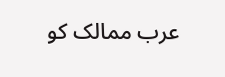عرب ممالک کو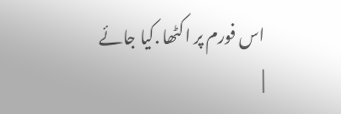اس فورم پر اکٹھا .کیا جائے
|